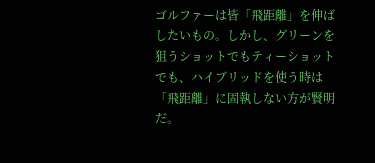ゴルファーは皆「飛距離」を伸ばしたいもの。しかし、グリーンを狙うショットでもティーショットでも、ハイブリッドを使う時は「飛距離」に固執しない方が賢明だ。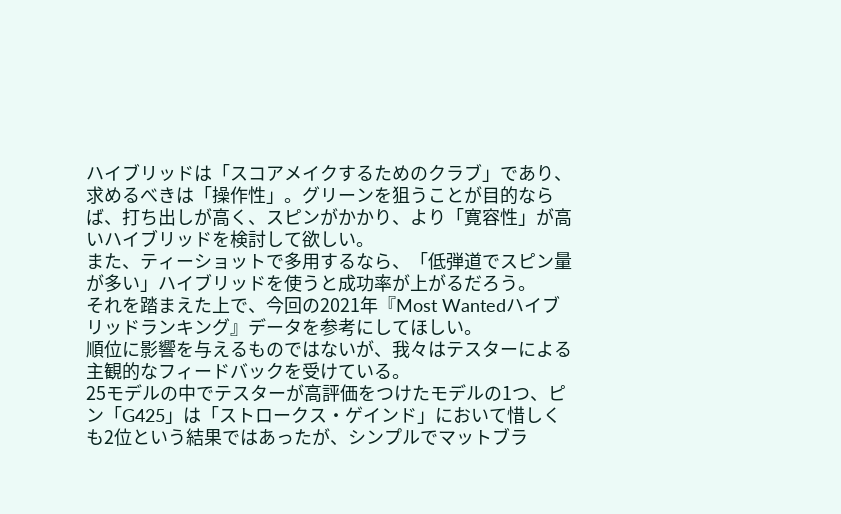ハイブリッドは「スコアメイクするためのクラブ」であり、求めるべきは「操作性」。グリーンを狙うことが目的ならば、打ち出しが高く、スピンがかかり、より「寛容性」が高いハイブリッドを検討して欲しい。
また、ティーショットで多用するなら、「低弾道でスピン量が多い」ハイブリッドを使うと成功率が上がるだろう。
それを踏まえた上で、今回の2021年『Most Wantedハイブリッドランキング』データを参考にしてほしい。
順位に影響を与えるものではないが、我々はテスターによる主観的なフィードバックを受けている。
25モデルの中でテスターが高評価をつけたモデルの1つ、ピン「G425」は「ストロークス・ゲインド」において惜しくも2位という結果ではあったが、シンプルでマットブラ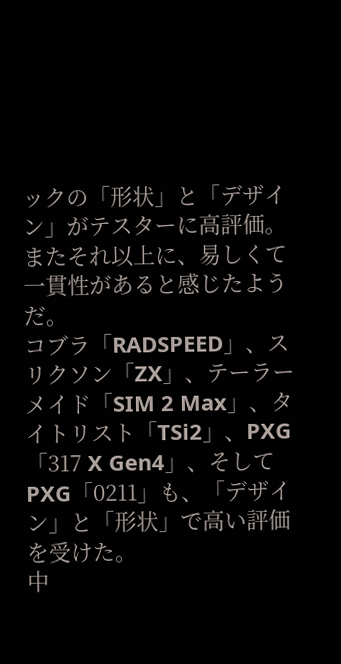ックの「形状」と「デザイン」がテスターに高評価。またそれ以上に、易しくて一貫性があると感じたようだ。
コブラ「RADSPEED」、スリクソン「ZX」、テーラーメイド「SIM 2 Max」、タイトリスト「TSi2」、PXG「317 X Gen4」、そしてPXG「0211」も、「デザイン」と「形状」で高い評価を受けた。
中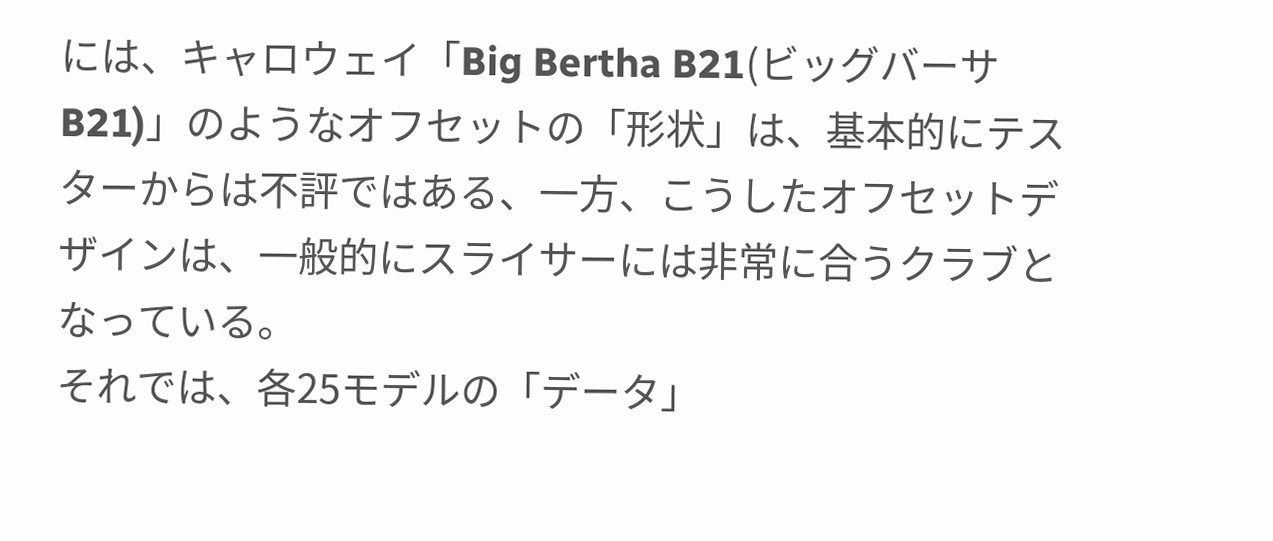には、キャロウェイ「Big Bertha B21(ビッグバーサB21)」のようなオフセットの「形状」は、基本的にテスターからは不評ではある、一方、こうしたオフセットデザインは、一般的にスライサーには非常に合うクラブとなっている。
それでは、各25モデルの「データ」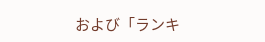および「ランキ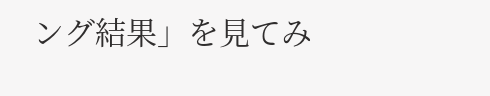ング結果」を見てみ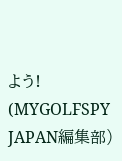よう!
(MYGOLFSPY JAPAN編集部)